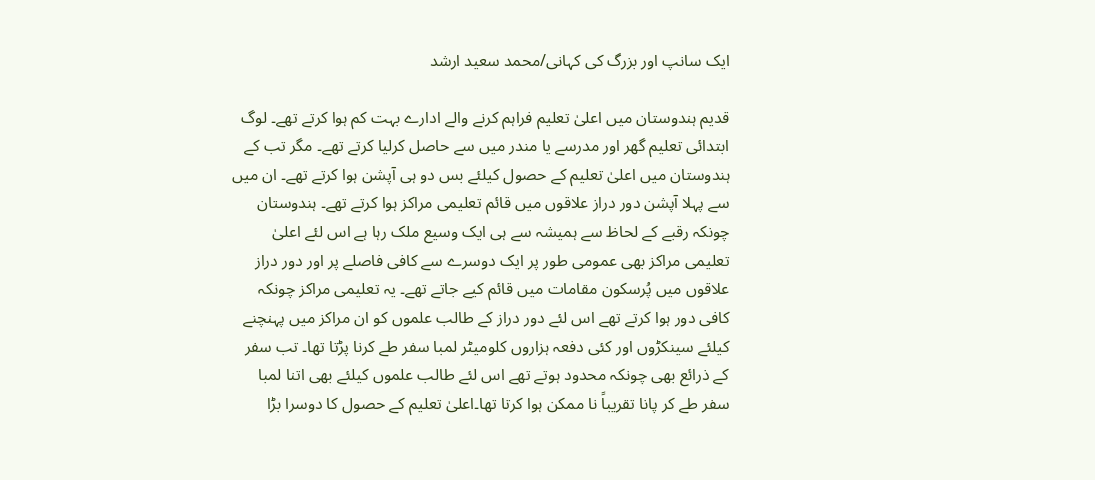ایک سانپ اور بزرگ کی کہانی/محمد سعید ارشد

قدیم ہندوستان میں اعلیٰ تعلیم فراہم کرنے والے ادارے بہت کم ہوا کرتے تھے۔ لوگ ابتدائی تعلیم گھر اور مدرسے یا مندر میں سے حاصل کرلیا کرتے تھے۔ مگر تب کے ہندوستان میں اعلیٰ تعلیم کے حصول کیلئے بس دو ہی آپشن ہوا کرتے تھے۔ ان میں سے پہلا آپشن دور دراز علاقوں میں قائم تعلیمی مراکز ہوا کرتے تھے۔ ہندوستان چونکہ رقبے کے لحاظ سے ہمیشہ سے ہی ایک وسیع ملک رہا ہے اس لئے اعلیٰ تعلیمی مراکز بھی عمومی طور پر ایک دوسرے سے کافی فاصلے پر اور دور دراز علاقوں میں پُرسکون مقامات میں قائم کیے جاتے تھے۔ یہ تعلیمی مراکز چونکہ کافی دور ہوا کرتے تھے اس لئے دور دراز کے طالب علموں کو ان مراکز میں پہنچنے کیلئے سینکڑوں اور کئی دفعہ ہزاروں کلومیٹر لمبا سفر طے کرنا پڑتا تھا۔ تب سفر کے ذرائع بھی چونکہ محدود ہوتے تھے اس لئے طالب علموں کیلئے بھی اتنا لمبا سفر طے کر پانا تقریباً نا ممکن ہوا کرتا تھا۔اعلیٰ تعلیم کے حصول کا دوسرا بڑا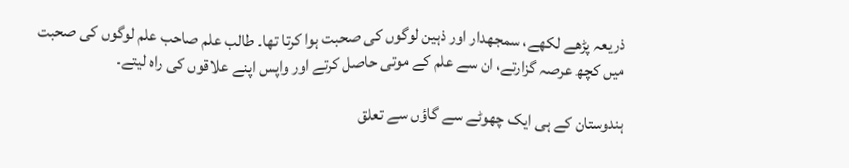ذریعہ پڑھے لکھے، سمجھدار اور ذہین لوگوں کی صحبت ہوا کرتا تھا۔ طالب علم صاحب علم لوگوں کی صحبت میں کچھ عرصہ گزارتے، ان سے علم کے موتی حاصل کرتے اور واپس اپنے علاقوں کی راہ لیتے۔

ہندوستان کے ہی ایک چھوٹے سے گاؤں سے تعلق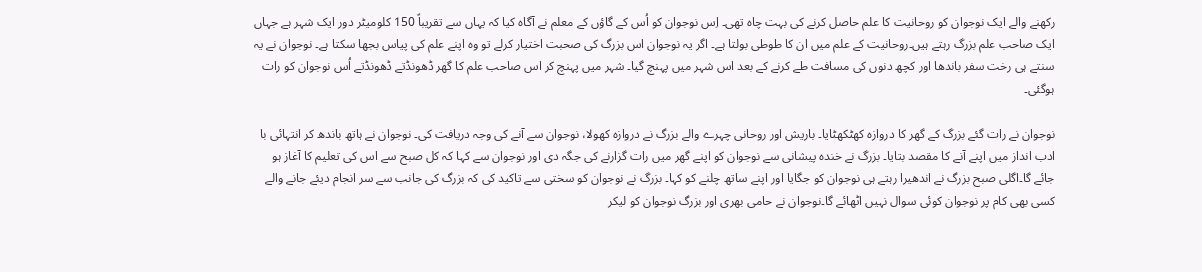رکھنے والے ایک نوجوان کو روحانیت کا علم حاصل کرنے کی بہت چاہ تھی۔ اِس نوجوان کو اُس کے گاؤں کے معلم نے آگاہ کیا کہ یہاں سے تقریباً 150 کلومیٹر دور ایک شہر ہے جہاں ایک صاحب علم بزرگ رہتے ہیں۔روحانیت کے علم میں ان کا طوطی بولتا ہے۔ اگر یہ نوجوان اس بزرگ کی صحبت اختیار کرلے تو وہ اپنے علم کی پیاس بجھا سکتا ہے۔ نوجوان نے یہ سنتے ہی رخت سفر باندھا اور کچھ دنوں کی مسافت طے کرنے کے بعد اس شہر میں پہنچ گیا۔ شہر میں پہنچ کر اس صاحب علم کا گھر ڈھونڈتے ڈھونڈتے اُس نوجوان کو رات ہوگئی۔

نوجوان نے رات گئے بزرگ کے گھر کا دروازہ کھٹکھٹایا۔ باریش اور روحانی چہرے والے بزرگ نے دروازہ کھولا، نوجوان سے آنے کی وجہ دریافت کی۔ نوجوان نے ہاتھ باندھ کر انتہائی با ادب انداز میں اپنے آنے کا مقصد بتایا۔ بزرگ نے خندہ پیشانی سے نوجوان کو اپنے گھر میں رات گزارنے کی جگہ دی اور نوجوان سے کہا کہ کل صبح سے اس کی تعلیم کا آغاز ہو جائے گا۔اگلی صبح بزرگ نے اندھیرا رہتے ہی نوجوان کو جگایا اور اپنے ساتھ چلنے کو کہا۔ بزرگ نے نوجوان کو سختی سے تاکید کی کہ بزرگ کی جانب سے سر انجام دیئے جانے والے کسی بھی کام پر نوجوان کوئی سوال نہیں اٹھائے گا۔نوجوان نے حامی بھری اور بزرگ نوجوان کو لیکر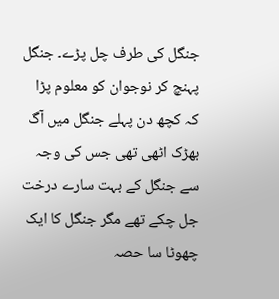جنگل کی طرف چل پڑے۔ جنگل پہنچ کر نوجوان کو معلوم پڑا کہ کچھ دن پہلے جنگل میں آگ بھڑک اٹھی تھی جس کی وجہ سے جنگل کے بہت سارے درخت جل چکے تھے مگر جنگل کا ایک چھوٹا سا حصہ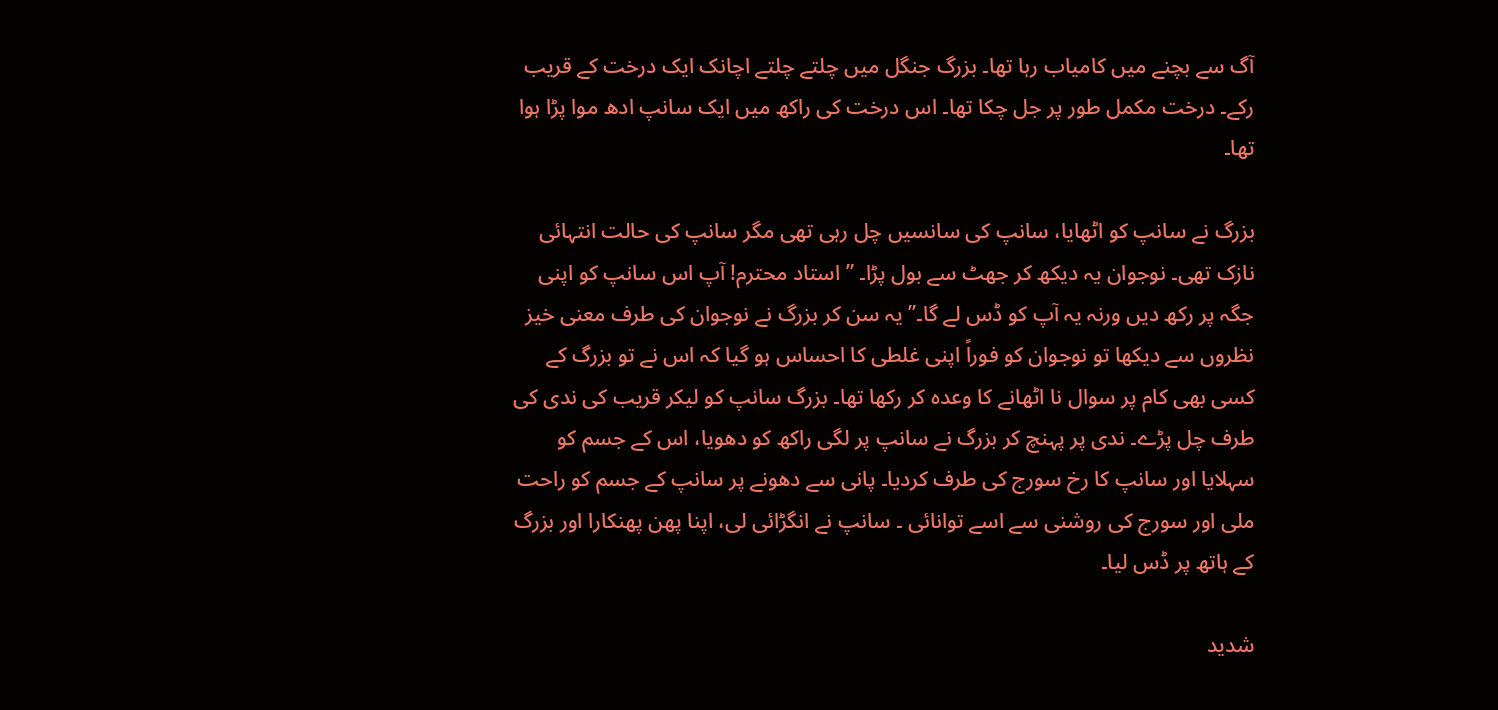آگ سے بچنے میں کامیاب رہا تھا۔ بزرگ جنگل میں چلتے چلتے اچانک ایک درخت کے قریب رکے۔ درخت مکمل طور پر جل چکا تھا۔ اس درخت کی راکھ میں ایک سانپ ادھ موا پڑا ہوا تھا۔

بزرگ نے سانپ کو اٹھایا، سانپ کی سانسیں چل رہی تھی مگر سانپ کی حالت انتہائی نازک تھی۔ نوجوان یہ دیکھ کر جھٹ سے بول پڑا۔ ” استاد محترم! آپ اس سانپ کو اپنی جگہ پر رکھ دیں ورنہ یہ آپ کو ڈس لے گا۔” یہ سن کر بزرگ نے نوجوان کی طرف معنی خیز نظروں سے دیکھا تو نوجوان کو فوراً اپنی غلطی کا احساس ہو گیا کہ اس نے تو بزرگ کے کسی بھی کام پر سوال نا اٹھانے کا وعدہ کر رکھا تھا۔ بزرگ سانپ کو لیکر قریب کی ندی کی طرف چل پڑے۔ ندی پر پہنچ کر بزرگ نے سانپ پر لگی راکھ کو دھویا، اس کے جسم کو سہلایا اور سانپ کا رخ سورج کی طرف کردیا۔ پانی سے دھونے پر سانپ کے جسم کو راحت ملی اور سورج کی روشنی سے اسے توانائی ۔ سانپ نے انگڑائی لی، اپنا پھن پھنکارا اور بزرگ کے ہاتھ پر ڈس لیا۔

شدید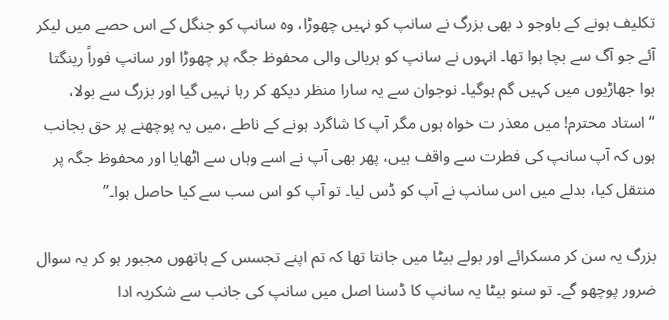تکلیف ہونے کے باوجو د بھی بزرگ نے سانپ کو نہیں چھوڑا، وہ سانپ کو جنگل کے اس حصے میں لیکر آئے جو آگ سے بچا ہوا تھا۔ انہوں نے سانپ کو ہریالی والی محفوظ جگہ پر چھوڑا اور سانپ فوراً رینگتا ہوا جھاڑیوں میں کہیں گم ہوگیا۔ نوجوان سے یہ سارا منظر دیکھ کر رہا نہیں گیا اور بزرگ سے بولا، “استاد محترم! میں معذر ت خواہ ہوں مگر آپ کا شاگرد ہونے کے ناطے ،میں یہ پوچھنے پر حق بجانب ہوں کہ آپ سانپ کی فطرت سے واقف ہیں، پھر بھی آپ نے اسے وہاں سے اٹھایا اور محفوظ جگہ پر منتقل کیا، بدلے میں اس سانپ نے آپ کو ڈس لیا۔ تو آپ کو اس سب سے کیا حاصل ہوا۔”

بزرگ یہ سن کر مسکرائے اور بولے بیٹا میں جانتا تھا کہ تم اپنے تجسس کے ہاتھوں مجبور ہو کر یہ سوال ضرور پوچھو گے۔ تو سنو بیٹا یہ سانپ کا ڈسنا اصل میں سانپ کی جانب سے شکریہ ادا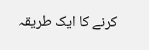کرنے کا ایک طریقہ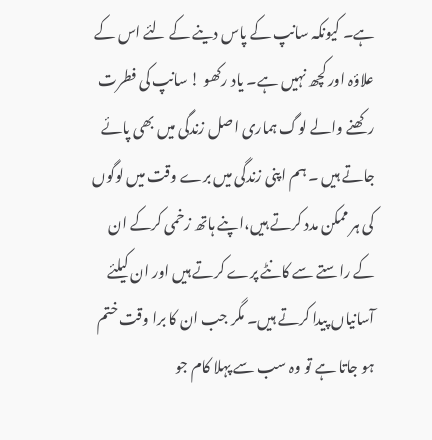ہے۔ کیونکہ سانپ کے پاس دینے کے لئے اس کے علاؤہ اور کچھ نہیں ہے۔ یاد رکھو ! سانپ کی فطرت رکھنے والے لوگ ہماری اصل زندگی میں بھی پائے جاتے ہیں ۔ ہم اپنی زندگی میں برے وقت میں لوگوں کی ہر ممکن مدد کرتے ہیں،اپنے ہاتھ زخمی کرکے ان کے راستے سے کانٹے پرے کرتے ہیں اور ان کیلئے آسانیاں پیدا کرتے ہیں۔ مگر جب ان کا برا وقت ختم ہو جاتا ہے تو وہ سب سے پہلا کام جو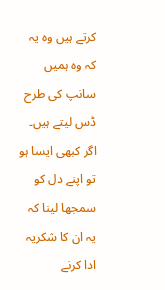کرتے ہیں وہ یہ کہ وہ ہمیں سانپ کی طرح ڈس لیتے ہیں۔ اگر کبھی ایسا ہو تو اپنے دل کو سمجھا لینا کہ یہ ان کا شکریہ ادا کرنے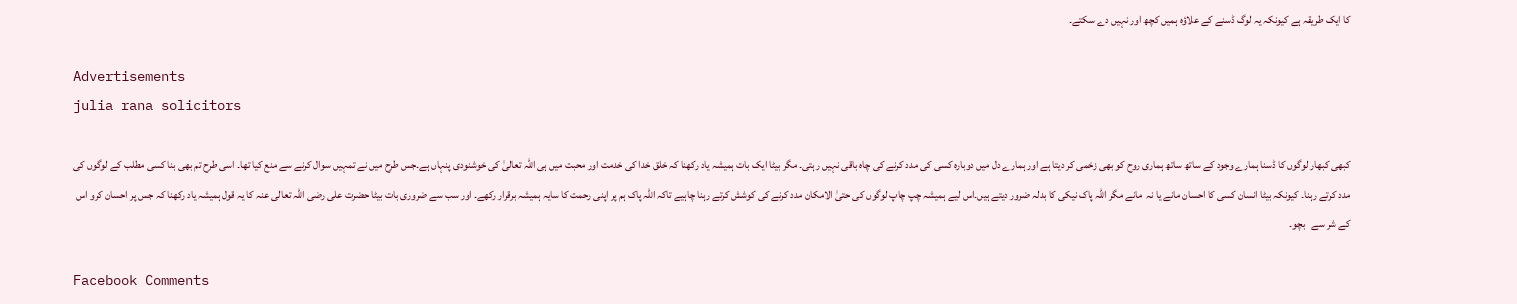کا ایک طریقہ ہے کیونکہ یہ لوگ ڈسنے کے علاؤہ ہمیں کچھ اور نہیں دے سکتے۔

Advertisements
julia rana solicitors

کبھی کبھار لوگوں کا ڈسنا ہمارے وجود کے ساتھ ساتھ ہماری روح کو بھی زخمی کر دیتا ہے اور ہمارے دل میں دوبارہ کسی کی مدد کرنے کی چاہ باقی نہیں رہتی۔ مگر بیٹا ایک بات ہمیشہ یاد رکھنا کہ خلق خدا کی خدمت اور محبت میں ہی اللّٰہ تعالیٰ کی خوشنودی پنہاں ہے۔جس طرح میں نے تمہیں سوال کرنے سے منع کیا تھا۔ اسی طرح تم بھی بنا کسی مطلب کے لوگوں کی مدد کرتے رہنا۔ کیونکہ بیٹا انسان کسی کا احسان مانے یا نہ  مانے مگر اللّٰہ پاک نیکی کا بدلہ ضرور دیتے ہیں۔اس لیے ہمیشہ چپ چاپ لوگوں کی حتیٰ الامکان مدد کرنے کی کوشش کرتے رہنا چاہیے تاکہ اللہ پاک ہم پر اپنی رحمت کا سایہ ہمیشہ برقرار رکھے۔ اور سب سے ضروری بات بیٹا حضرت علی رضی اللہ تعالی عنہ کا یہ قول ہمیشہ یاد رکھنا کہ جس پر احسان کرو اس کے شر سے   بچو۔

Facebook Comments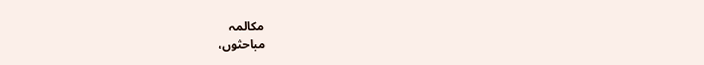مکالمہ
مباحثوں،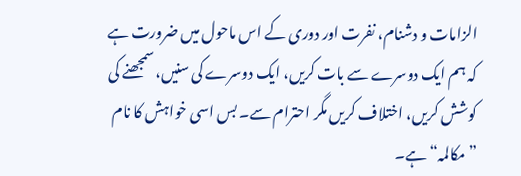الزامات و دشنام، نفرت اور دوری کے اس ماحول میں ضرورت ہے کہ ہم ایک دوسرے سے بات کریں، ایک دوسرے کی سنیں، سمجھنے کی کوشش کریں، اختلاف کریں مگر احترام سے۔ بس اسی خواہش کا نام ”مکالمہ“ ہے۔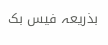بذریعہ فیس بک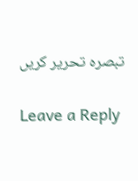تبصرہ تحریر کریں

Leave a Reply